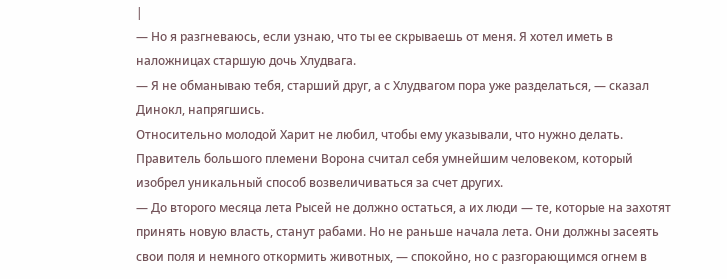|
— Но я разгневаюсь, если узнаю, что ты ее скрываешь от меня. Я хотел иметь в наложницах старшую дочь Хлудвага.
— Я не обманываю тебя, старший друг, а с Хлудвагом пора уже разделаться, — сказал Динокл, напрягшись.
Относительно молодой Харит не любил, чтобы ему указывали, что нужно делать. Правитель большого племени Ворона считал себя умнейшим человеком, который изобрел уникальный способ возвеличиваться за счет других.
— До второго месяца лета Рысей не должно остаться, а их люди — те, которые на захотят принять новую власть, станут рабами. Но не раньше начала лета. Они должны засеять свои поля и немного откормить животных, — спокойно, но с разгорающимся огнем в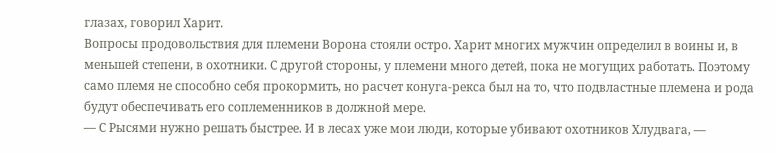глазах, говорил Харит.
Вопросы продовольствия для племени Ворона стояли остро. Харит многих мужчин определил в воины и, в меньшей степени, в охотники. С другой стороны, у племени много детей, пока не могущих работать. Поэтому само племя не способно себя прокормить, но расчет конуга-рекса был на то, что подвластные племена и рода будут обеспечивать его соплеменников в должной мере.
— С Рысями нужно решать быстрее. И в лесах уже мои люди, которые убивают охотников Хлудвага, —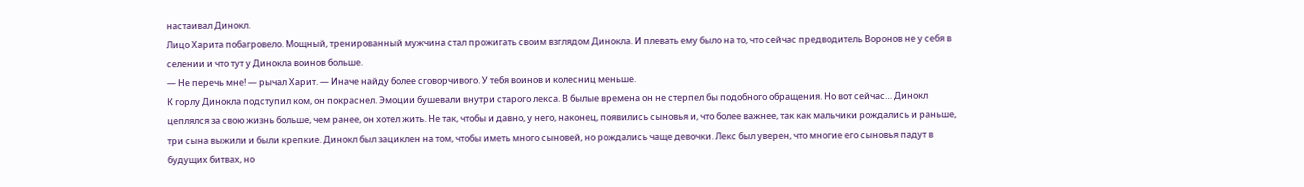настаивал Динокл.
Лицо Харита побагровело. Мощный, тренированный мужчина стал прожигать своим взглядом Динокла. И плевать ему было на то, что сейчас предводитель Воронов не у себя в селении и что тут у Динокла воинов больше.
— Не перечь мне! — рычал Харит. — Иначе найду более сговорчивого. У тебя воинов и колесниц меньше.
К горлу Динокла подступил ком, он покраснел. Эмоции бушевали внутри старого лекса. В былые времена он не стерпел бы подобного обращения. Но вот сейчас… Динокл цеплялся за свою жизнь больше, чем ранее, он хотел жить. Не так, чтобы и давно, у него, наконец, появились сыновья и, что более важнее, так как мальчики рождались и раньше, три сына выжили и были крепкие. Динокл был зациклен на том, чтобы иметь много сыновей, но рождались чаще девочки. Лекс был уверен, что многие его сыновья падут в будущих битвах, но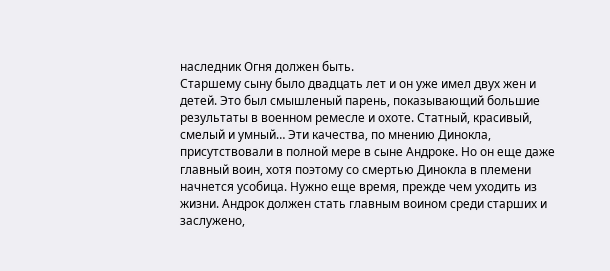наследник Огня должен быть.
Старшему сыну было двадцать лет и он уже имел двух жен и детей. Это был смышленый парень, показывающий большие результаты в военном ремесле и охоте. Статный, красивый, смелый и умный… Эти качества, по мнению Динокла, присутствовали в полной мере в сыне Андроке. Но он еще даже главный воин, хотя поэтому со смертью Динокла в племени начнется усобица. Нужно еще время, прежде чем уходить из жизни. Андрок должен стать главным воином среди старших и заслужено,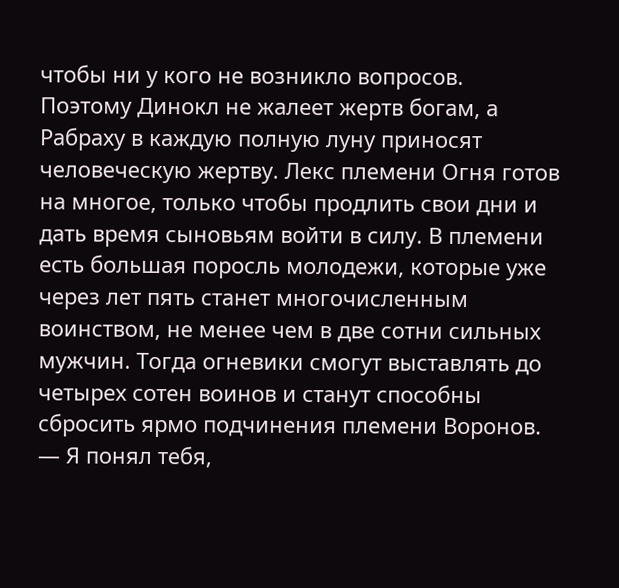чтобы ни у кого не возникло вопросов.
Поэтому Динокл не жалеет жертв богам, а Рабраху в каждую полную луну приносят человеческую жертву. Лекс племени Огня готов на многое, только чтобы продлить свои дни и дать время сыновьям войти в силу. В племени есть большая поросль молодежи, которые уже через лет пять станет многочисленным воинством, не менее чем в две сотни сильных мужчин. Тогда огневики смогут выставлять до четырех сотен воинов и станут способны сбросить ярмо подчинения племени Воронов.
— Я понял тебя,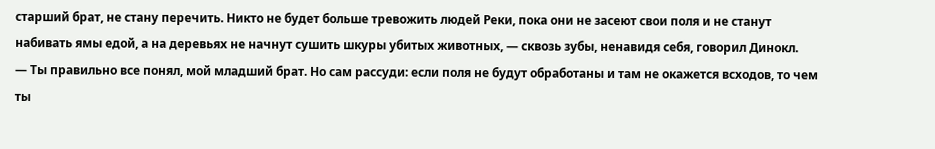старший брат, не стану перечить. Никто не будет больше тревожить людей Реки, пока они не засеют свои поля и не станут набивать ямы едой, а на деревьях не начнут сушить шкуры убитых животных, — сквозь зубы, ненавидя себя, говорил Динокл.
— Ты правильно все понял, мой младший брат. Но сам рассуди: если поля не будут обработаны и там не окажется всходов, то чем ты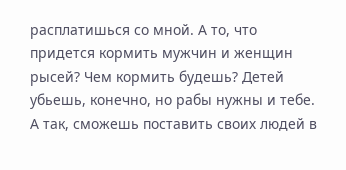расплатишься со мной. А то, что придется кормить мужчин и женщин рысей? Чем кормить будешь? Детей убьешь, конечно, но рабы нужны и тебе. А так, сможешь поставить своих людей в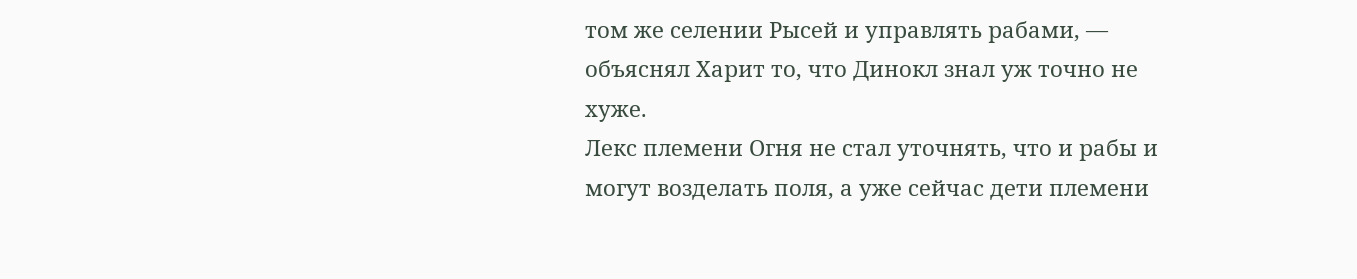том же селении Рысей и управлять рабами, — объяснял Харит то, что Динокл знал уж точно не хуже.
Лекс племени Огня не стал уточнять, что и рабы и могут возделать поля, а уже сейчас дети племени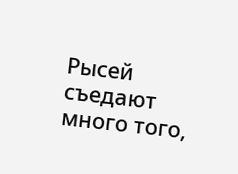Рысей съедают много того,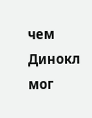чем Динокл мог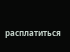расплатиться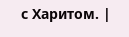с Харитом. |